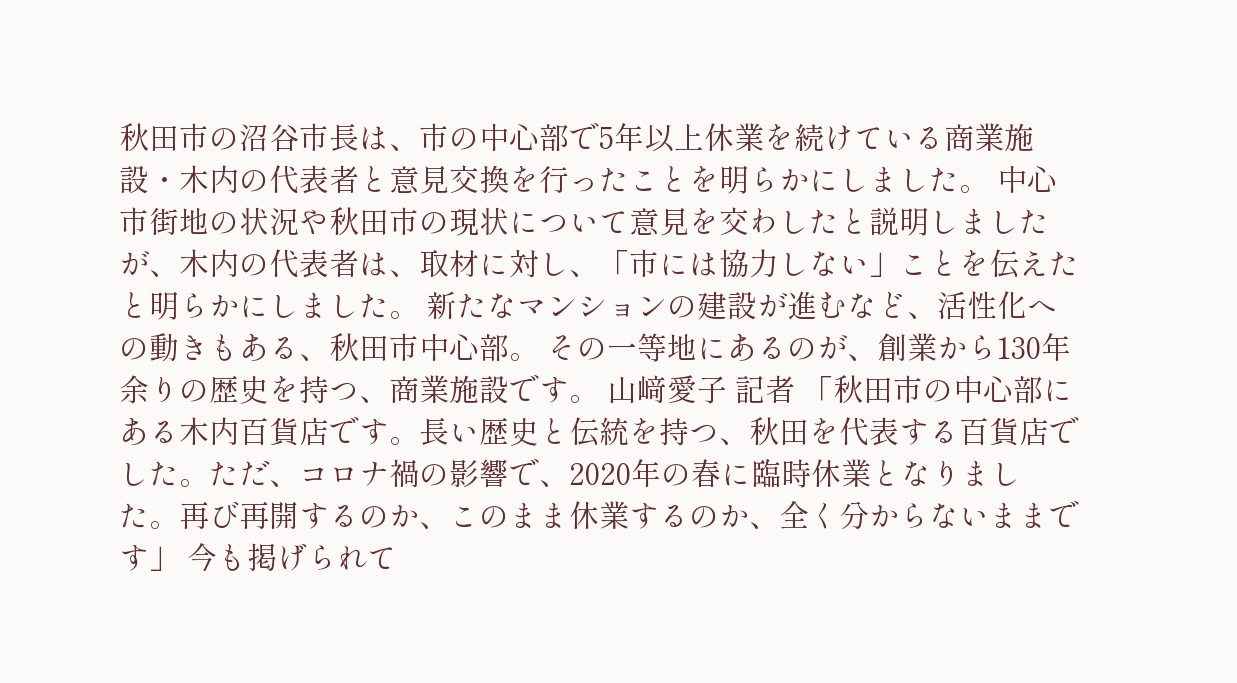秋田市の沼谷市長は、市の中心部で5年以上休業を続けている商業施設・木内の代表者と意見交換を行ったことを明らかにしました。 中心市街地の状況や秋田市の現状について意見を交わしたと説明しましたが、木内の代表者は、取材に対し、「市には協力しない」ことを伝えたと明らかにしました。 新たなマンションの建設が進むなど、活性化への動きもある、秋田市中心部。 その一等地にあるのが、創業から130年余りの歴史を持つ、商業施設です。 山﨑愛子 記者 「秋田市の中心部にある木内百貨店です。長い歴史と伝統を持つ、秋田を代表する百貨店でした。ただ、コロナ禍の影響で、2020年の春に臨時休業となりました。再び再開するのか、このまま休業するのか、全く分からないままです」 今も掲げられて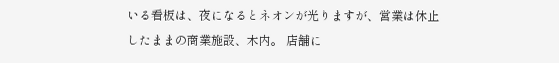いる看板は、夜になるとネオンが光りますが、営業は休止したままの商業施設、木内。 店舗に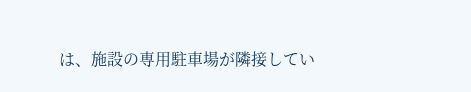は、施設の専用駐車場が隣接してい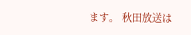ます。 秋田放送は